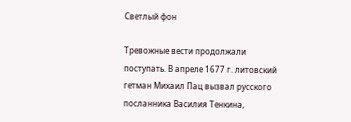Светлый фон

Тревожные вести продолжали поступать. В апреле 1677 г. литовский гетман Михаил Пац вызвал русского посланника Василия Тенкина,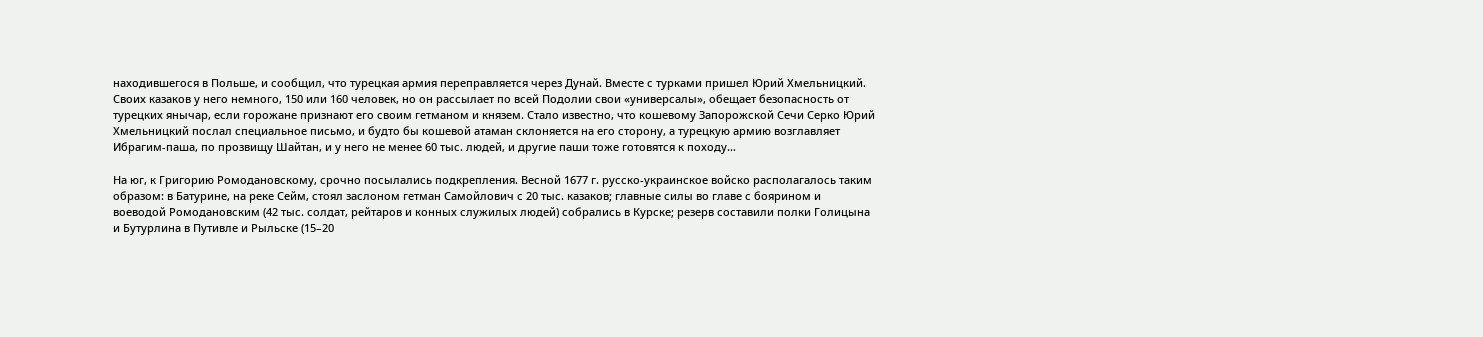находившегося в Польше, и сообщил, что турецкая армия переправляется через Дунай. Вместе с турками пришел Юрий Хмельницкий. Своих казаков у него немного, 150 или 160 человек, но он рассылает по всей Подолии свои «универсалы», обещает безопасность от турецких янычар, если горожане признают его своим гетманом и князем. Стало известно, что кошевому Запорожской Сечи Серко Юрий Хмельницкий послал специальное письмо, и будто бы кошевой атаман склоняется на его сторону, а турецкую армию возглавляет Ибрагим-паша, по прозвищу Шайтан, и у него не менее 60 тыс. людей, и другие паши тоже готовятся к походу…

На юг, к Григорию Ромодановскому, срочно посылались подкрепления. Весной 1677 г. русско-украинское войско располагалось таким образом: в Батурине, на реке Сейм, стоял заслоном гетман Самойлович с 20 тыс. казаков; главные силы во главе с боярином и воеводой Ромодановским (42 тыс. солдат, рейтаров и конных служилых людей) собрались в Курске; резерв составили полки Голицына и Бутурлина в Путивле и Рыльске (15–20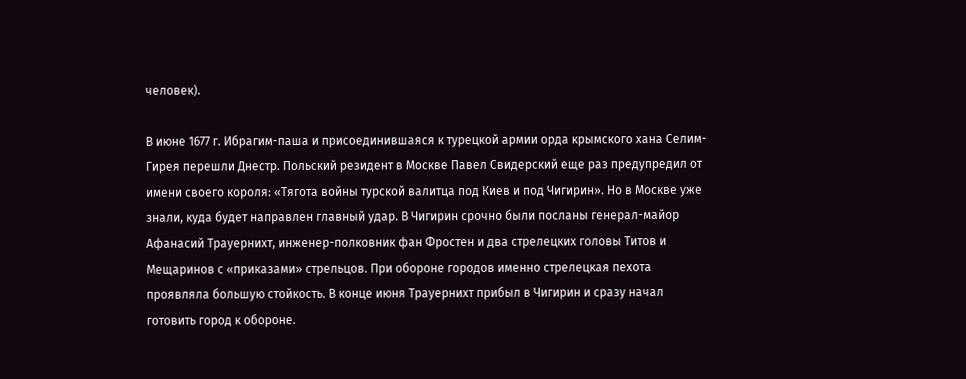человек).

В июне 1677 г. Ибрагим-паша и присоединившаяся к турецкой армии орда крымского хана Селим-Гирея перешли Днестр. Польский резидент в Москве Павел Свидерский еще раз предупредил от имени своего короля: «Тягота войны турской валитца под Киев и под Чигирин». Но в Москве уже знали, куда будет направлен главный удар. В Чигирин срочно были посланы генерал-майор Афанасий Трауернихт, инженер-полковник фан Фростен и два стрелецких головы Титов и Мещаринов с «приказами» стрельцов. При обороне городов именно стрелецкая пехота проявляла большую стойкость. В конце июня Трауернихт прибыл в Чигирин и сразу начал готовить город к обороне.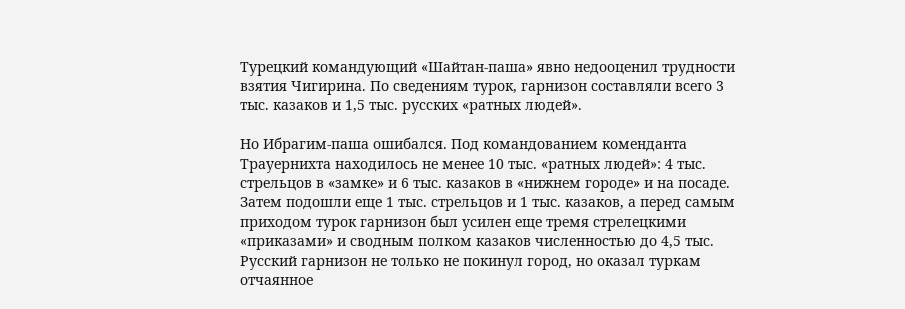Турецкий командующий «Шайтан-паша» явно недооценил трудности взятия Чигирина. По сведениям турок, гарнизон составляли всего 3 тыс. казаков и 1,5 тыс. русских «ратных людей».

Но Ибрагим-паша ошибался. Под командованием коменданта Трауернихта находилось не менее 10 тыс. «ратных людей»: 4 тыс. стрельцов в «замке» и 6 тыс. казаков в «нижнем городе» и на посаде. Затем подошли еще 1 тыс. стрельцов и 1 тыс. казаков, а перед самым приходом турок гарнизон был усилен еще тремя стрелецкими «приказами» и сводным полком казаков численностью до 4,5 тыс. Русский гарнизон не только не покинул город, но оказал туркам отчаянное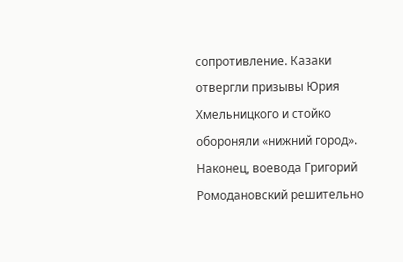сопротивление. Казаки отвергли призывы Юрия Хмельницкого и стойко обороняли «нижний город». Наконец, воевода Григорий Ромодановский решительно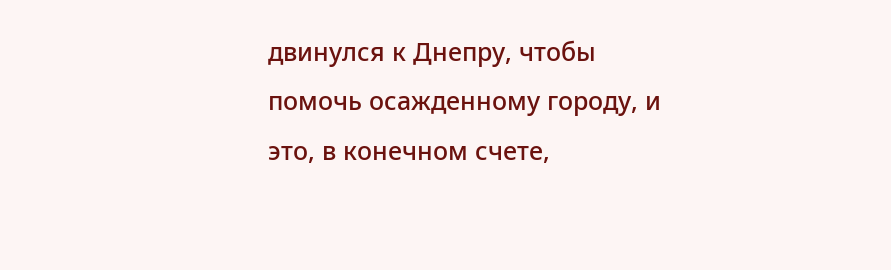двинулся к Днепру, чтобы помочь осажденному городу, и это, в конечном счете,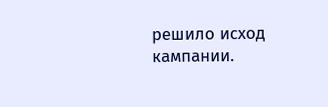решило исход кампании.